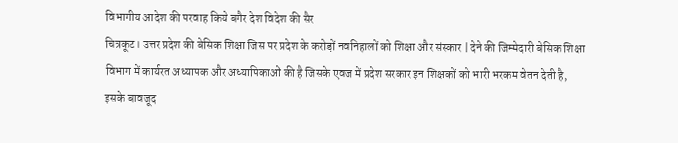विभागीय आदेश की परवाह किये बगैर देश विदेश की सैर
चित्रकूट। उत्तर प्रदेश की बेसिक शिक्षा जिस पर प्रदेश के करोड़ों नवनिहालों को शिक्षा और संस्कार | देने की जिम्मेदारी बेसिक शिक्षा विभाग में कार्यरत अध्यापक और अध्यापिकाओं की है जिसके एवज में प्रदेश सरकार इन शिक्षकों को भारी भरकम वेतन देती है, इसके बावजूद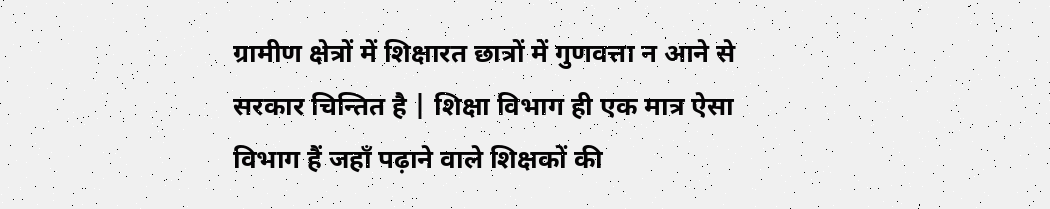ग्रामीण क्षेत्रों में शिक्षारत छात्रों में गुणवत्ता न आने से सरकार चिन्तित है | शिक्षा विभाग ही एक मात्र ऐसा विभाग हैं जहाँ पढ़ाने वाले शिक्षकों की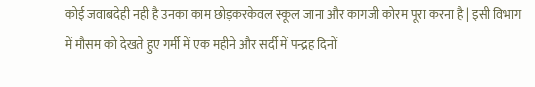कोई जवाबदेही नही है उनका काम छोड़करकेवल स्कूल जाना और कागजी कोरम पूरा करना है | इसी विभाग में मौसम को देखते हुए गर्मी में एक महीने और सर्दी में पन्द्रह दिनों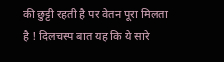की छुट्टी रहती है पर वेतन पूरा मिलता है ! दिलचस्प बात यह कि ये सारे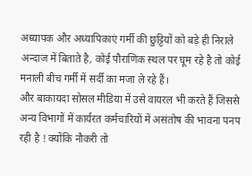अध्यापक और अध्यापिकाएं गर्मी की छुट्टियों को बड़े ही निराले अन्दाज में बिताते है, कोई पौराणिक स्थल पर घूम रहे है तो कोई मनाली बीच गर्मी में सर्दी का मजा ले रहे हैं।
और बाकायदा सोसल मीडिया में उसे वायरल भी करते हैं जिससे अन्य विभागों में कार्यरत कर्मचारियों में असंतोष की भावना पनप रही है ! क्योंकि नौकरी तो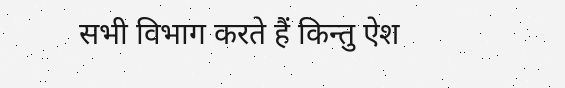सभी विभाग करते हैं किन्तु ऐश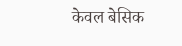केवल बेसिक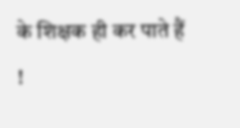के शिक्षक ही कर पाते हैं !